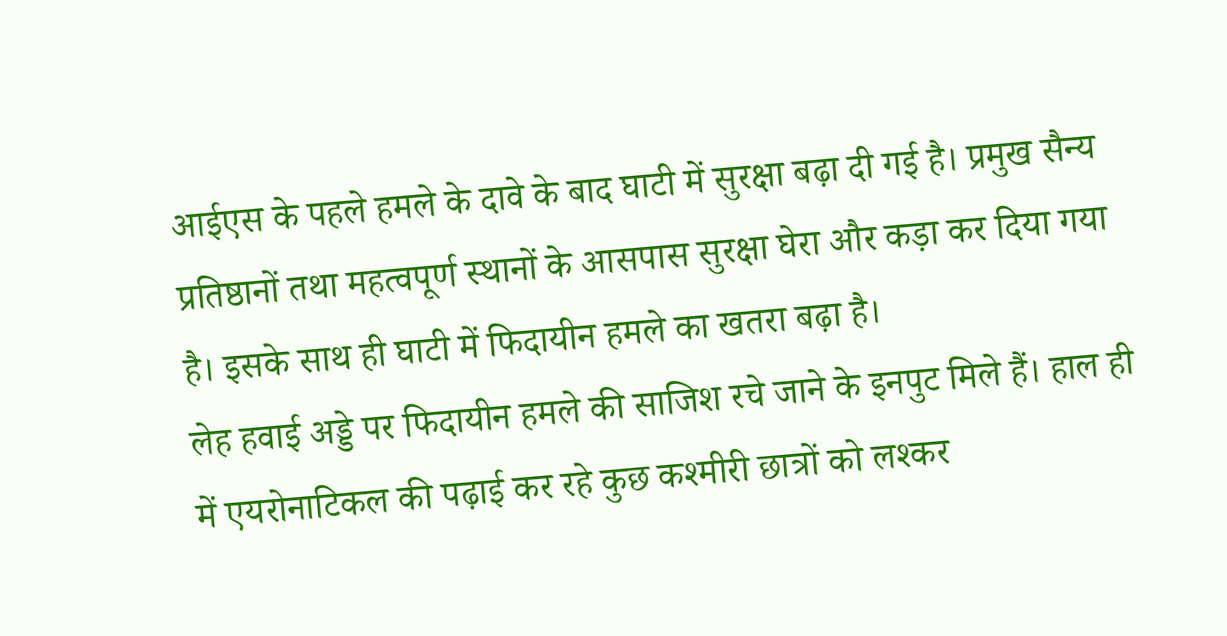आईएस के पहले हमले के दावे के बाद घाटी में सुरक्षा बढ़ा दी गई है। प्रमुख सैन्य प्रतिष्ठानों तथा महत्वपूर्ण स्थानों के आसपास सुरक्षा घेरा और कड़ा कर दिया गया है। इसके साथ ही घाटी में फिदायीन हमले का खतरा बढ़ा है।
लेह हवाई अड्डे पर फिदायीन हमले की साजिश रचे जाने के इनपुट मिले हैं। हाल ही में एयरोनाटिकल की पढ़ाई कर रहे कुछ कश्मीरी छात्रों को लश्कर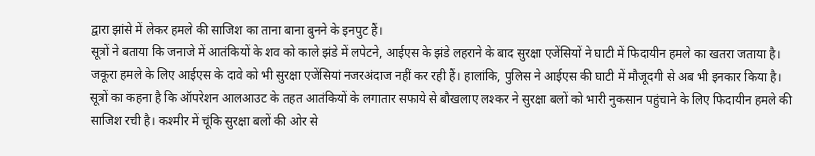द्वारा झांसे में लेकर हमले की साजिश का ताना बाना बुनने के इनपुट हैं।
सूत्रों ने बताया कि जनाजे में आतंकियों के शव को काले झंडे में लपेटने, आईएस के झंडे लहराने के बाद सुरक्षा एजेंसियों ने घाटी में फिदायीन हमले का खतरा जताया है। जकूरा हमले के लिए आईएस के दावे को भी सुरक्षा एजेंसियां नजरअंदाज नहीं कर रही हैं। हालांकि, पुलिस ने आईएस की घाटी में मौजूदगी से अब भी इनकार किया है।
सूत्रों का कहना है कि ऑपरेशन आलआउट के तहत आतंकियों के लगातार सफाये से बौखलाए लश्कर ने सुरक्षा बलों को भारी नुकसान पहुंचाने के लिए फिदायीन हमले की साजिश रची है। कश्मीर में चूंकि सुरक्षा बलों की ओर से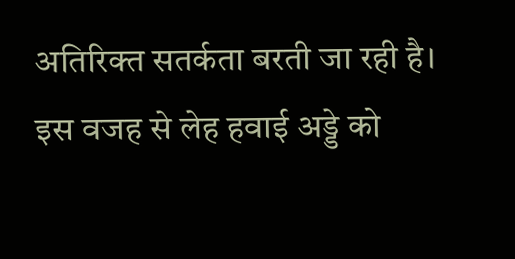अतिरिक्त सतर्कता बरती जा रही है।
इस वजह से लेह हवाई अड्डे को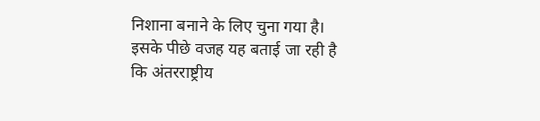निशाना बनाने के लिए चुना गया है। इसके पीछे वजह यह बताई जा रही है कि अंतरराष्ट्रीय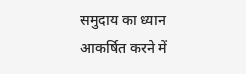समुदाय का ध्यान आकर्षित करने में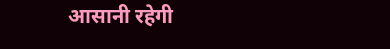आसानी रहेगी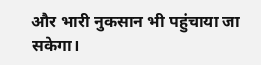और भारी नुकसान भी पहुंचाया जा सकेगा।